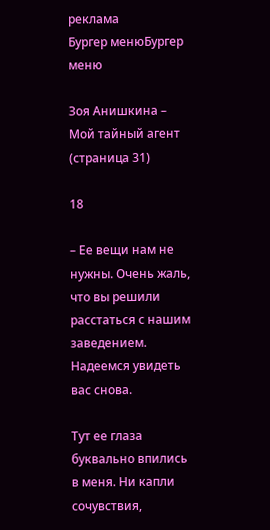реклама
Бургер менюБургер меню

Зоя Анишкина – Мой тайный агент (страница 31)

18

– Ее вещи нам не нужны. Очень жаль, что вы решили расстаться с нашим заведением. Надеемся увидеть вас снова.

Тут ее глаза буквально впились в меня. Ни капли сочувствия,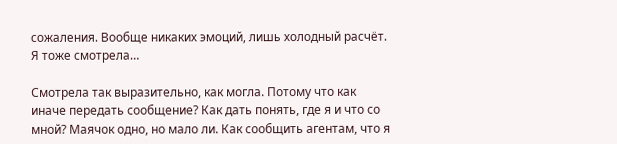сожаления. Вообще никаких эмоций, лишь холодный расчёт. Я тоже смотрела…

Смотрела так выразительно, как могла. Потому что как иначе передать сообщение? Как дать понять, где я и что со мной? Маячок одно, но мало ли. Как сообщить агентам, что я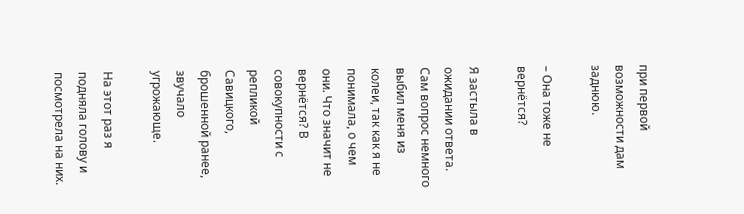при первой возможности дам заднюю.

– Она тоже не вернётся?

Я застыла в ожидании ответа. Сам вопрос немного выбил меня из колеи, так как я не понимала, о чем они. Что значит не вернётся? В совокупности с репликой Савицкого, брошенной ранее, звучало угрожающе.

На этот раз я подняла голову и посмотрела на них.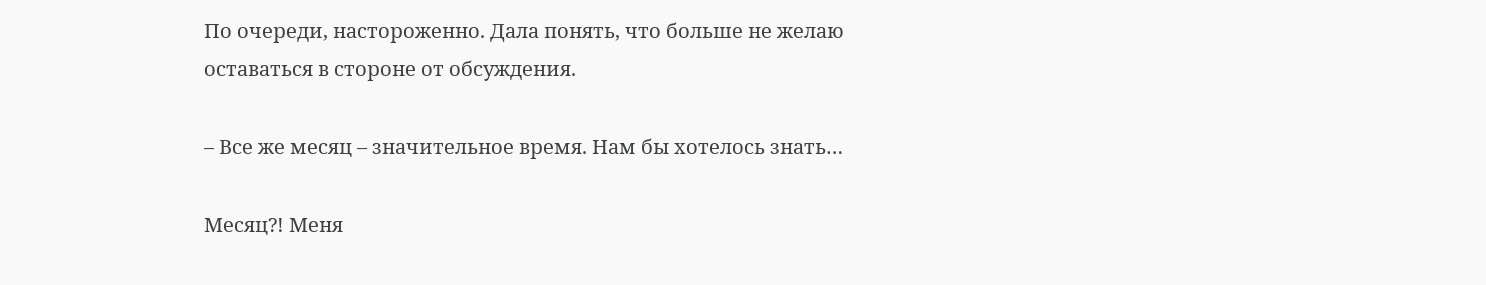По очереди, настороженно. Дала понять, что больше не желаю оставаться в стороне от обсуждения.

– Все же месяц – значительное время. Нам бы хотелось знать…

Месяц?! Меня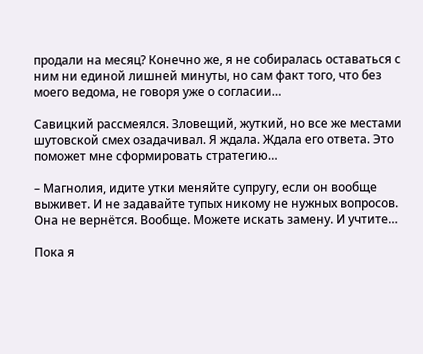продали на месяц? Конечно же, я не собиралась оставаться с ним ни единой лишней минуты, но сам факт того, что без моего ведома, не говоря уже о согласии…

Савицкий рассмеялся. Зловещий, жуткий, но все же местами шутовской смех озадачивал. Я ждала. Ждала его ответа. Это поможет мне сформировать стратегию…

– Магнолия, идите утки меняйте супругу, если он вообще выживет. И не задавайте тупых никому не нужных вопросов. Она не вернётся. Вообще. Можете искать замену. И учтите…

Пока я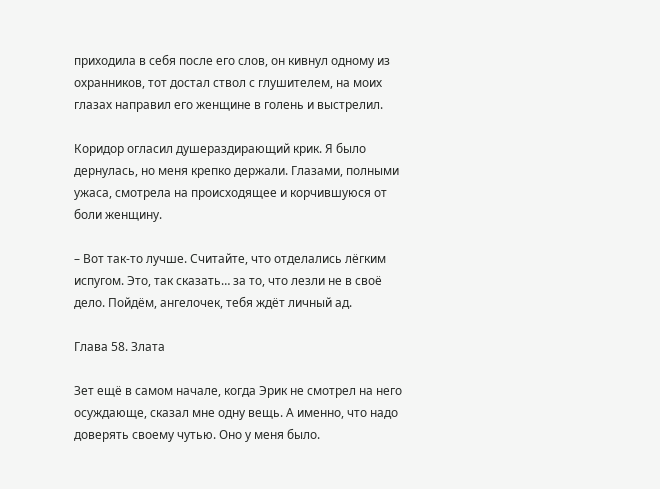приходила в себя после его слов, он кивнул одному из охранников, тот достал ствол с глушителем, на моих глазах направил его женщине в голень и выстрелил.

Коридор огласил душераздирающий крик. Я было дернулась, но меня крепко держали. Глазами, полными ужаса, смотрела на происходящее и корчившуюся от боли женщину.

– Вот так-то лучше. Считайте, что отделались лёгким испугом. Это, так сказать… за то, что лезли не в своё дело. Пойдём, ангелочек, тебя ждёт личный ад.

Глава 58. Злата

Зет ещё в самом начале, когда Эрик не смотрел на него осуждающе, сказал мне одну вещь. А именно, что надо доверять своему чутью. Оно у меня было.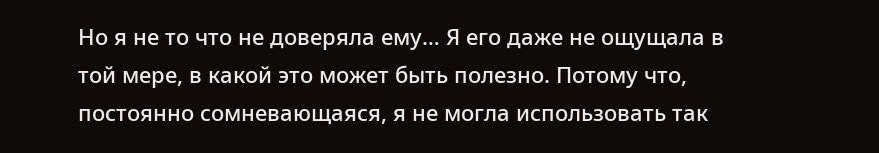Но я не то что не доверяла ему… Я его даже не ощущала в той мере, в какой это может быть полезно. Потому что, постоянно сомневающаяся, я не могла использовать так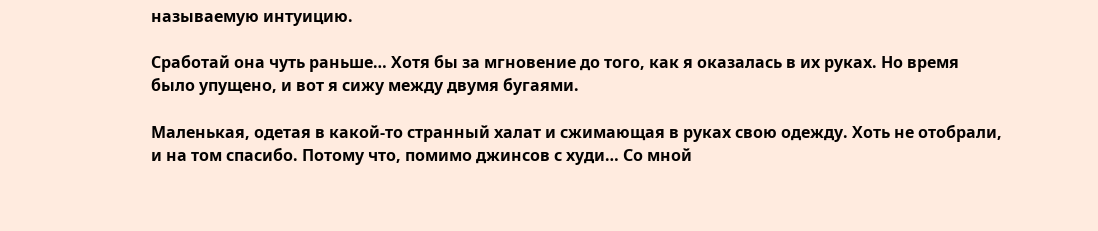называемую интуицию.

Сработай она чуть раньше… Хотя бы за мгновение до того, как я оказалась в их руках. Но время было упущено, и вот я сижу между двумя бугаями.

Маленькая, одетая в какой-то странный халат и сжимающая в руках свою одежду. Хоть не отобрали, и на том спасибо. Потому что, помимо джинсов с худи… Со мной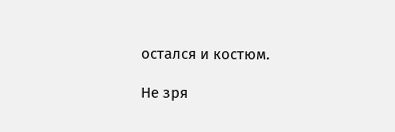остался и костюм.

Не зря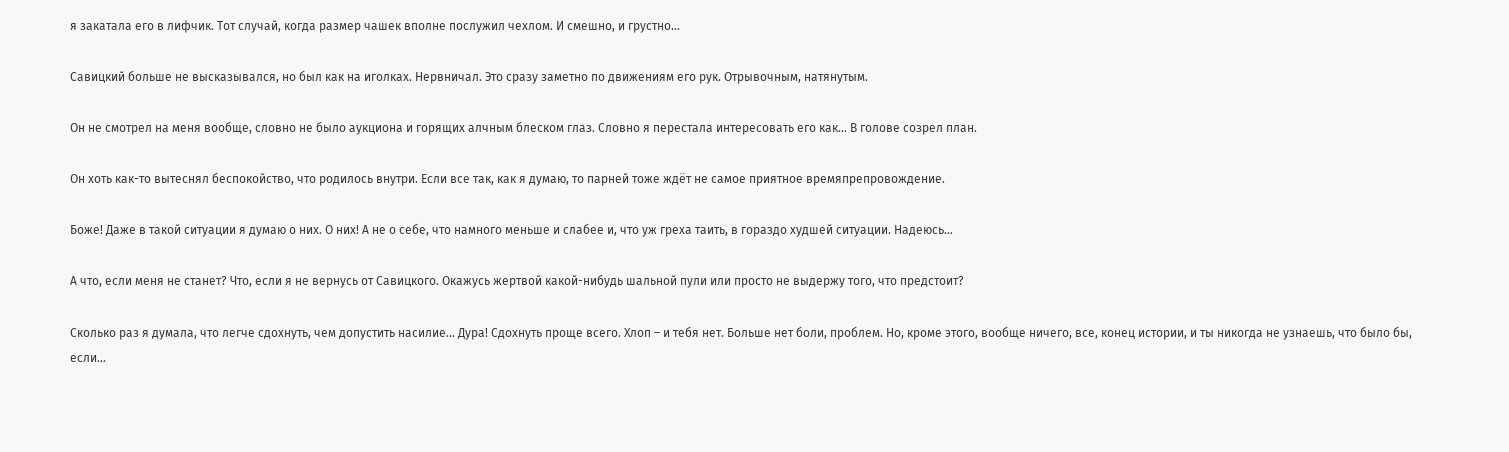я закатала его в лифчик. Тот случай, когда размер чашек вполне послужил чехлом. И смешно, и грустно…

Савицкий больше не высказывался, но был как на иголках. Нервничал. Это сразу заметно по движениям его рук. Отрывочным, натянутым.

Он не смотрел на меня вообще, словно не было аукциона и горящих алчным блеском глаз. Словно я перестала интересовать его как… В голове созрел план.

Он хоть как-то вытеснял беспокойство, что родилось внутри. Если все так, как я думаю, то парней тоже ждёт не самое приятное времяпрепровождение.

Боже! Даже в такой ситуации я думаю о них. О них! А не о себе, что намного меньше и слабее и, что уж греха таить, в гораздо худшей ситуации. Надеюсь…

А что, если меня не станет? Что, если я не вернусь от Савицкого. Окажусь жертвой какой-нибудь шальной пули или просто не выдержу того, что предстоит?

Сколько раз я думала, что легче сдохнуть, чем допустить насилие… Дура! Сдохнуть проще всего. Хлоп – и тебя нет. Больше нет боли, проблем. Но, кроме этого, вообще ничего, все, конец истории, и ты никогда не узнаешь, что было бы, если…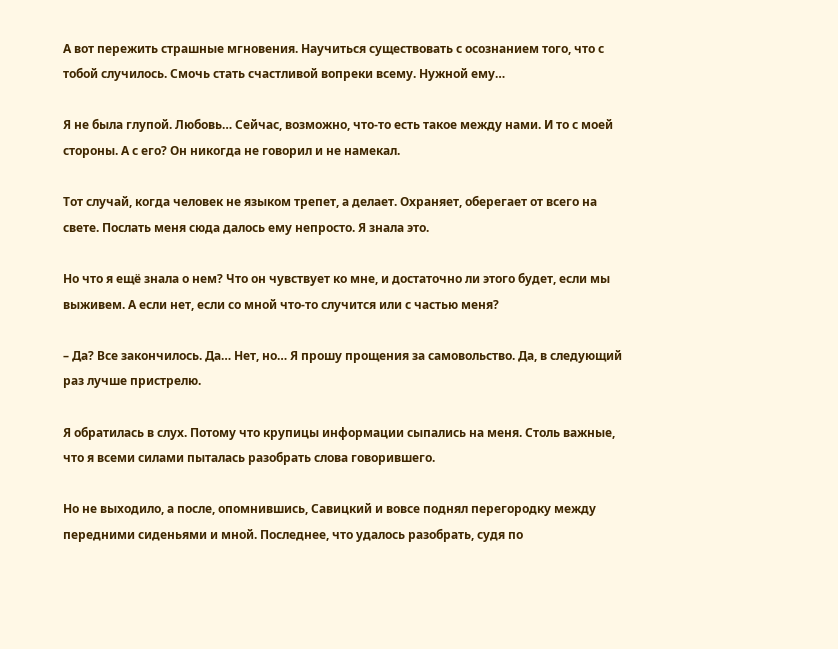А вот пережить страшные мгновения. Научиться существовать с осознанием того, что с тобой случилось. Смочь стать счастливой вопреки всему. Нужной ему…

Я не была глупой. Любовь… Сейчас, возможно, что-то есть такое между нами. И то с моей стороны. А с его? Он никогда не говорил и не намекал.

Тот случай, когда человек не языком трепет, а делает. Охраняет, оберегает от всего на свете. Послать меня сюда далось ему непросто. Я знала это.

Но что я ещё знала о нем? Что он чувствует ко мне, и достаточно ли этого будет, если мы выживем. А если нет, если со мной что-то случится или с частью меня?

– Да? Все закончилось. Да… Нет, но… Я прошу прощения за самовольство. Да, в следующий раз лучше пристрелю.

Я обратилась в слух. Потому что крупицы информации сыпались на меня. Столь важные, что я всеми силами пыталась разобрать слова говорившего.

Но не выходило, а после, опомнившись, Савицкий и вовсе поднял перегородку между передними сиденьями и мной. Последнее, что удалось разобрать, судя по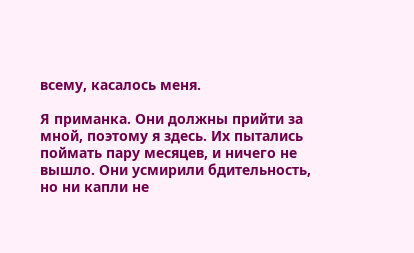всему, касалось меня.

Я приманка. Они должны прийти за мной, поэтому я здесь. Их пытались поймать пару месяцев, и ничего не вышло. Они усмирили бдительность, но ни капли не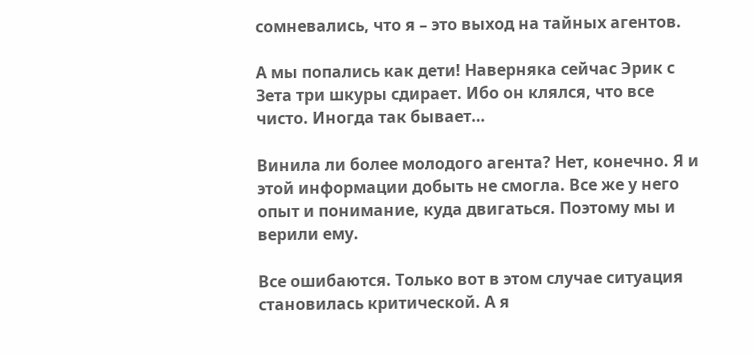сомневались, что я – это выход на тайных агентов.

А мы попались как дети! Наверняка сейчас Эрик с Зета три шкуры сдирает. Ибо он клялся, что все чисто. Иногда так бывает…

Винила ли более молодого агента? Нет, конечно. Я и этой информации добыть не смогла. Все же у него опыт и понимание, куда двигаться. Поэтому мы и верили ему.

Все ошибаются. Только вот в этом случае ситуация становилась критической. А я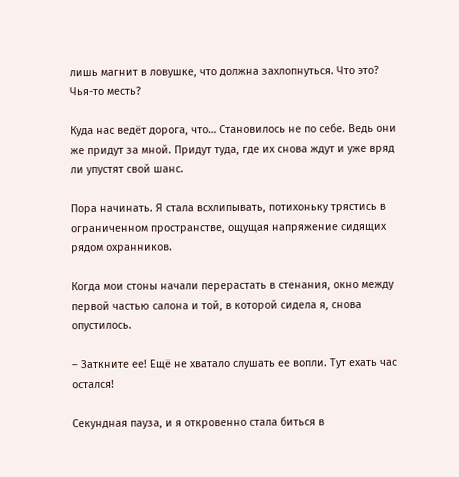лишь магнит в ловушке, что должна захлопнуться. Что это? Чья-то месть?

Куда нас ведёт дорога, что… Становилось не по себе. Ведь они же придут за мной. Придут туда, где их снова ждут и уже вряд ли упустят свой шанс.

Пора начинать. Я стала всхлипывать, потихоньку трястись в ограниченном пространстве, ощущая напряжение сидящих рядом охранников.

Когда мои стоны начали перерастать в стенания, окно между первой частью салона и той, в которой сидела я, снова опустилось.

– Заткните ее! Ещё не хватало слушать ее вопли. Тут ехать час остался!

Секундная пауза, и я откровенно стала биться в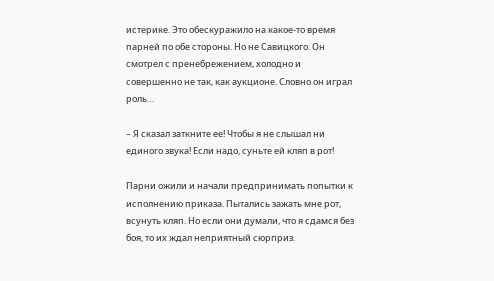истерике. Это обескуражило на какое-то время парней по обе стороны. Но не Савицкого. Он смотрел с пренебрежением, холодно и совершенно не так, как аукционе. Словно он играл роль…

– Я сказал заткните ее! Чтобы я не слышал ни единого звука! Если надо, суньте ей кляп в рот!

Парни ожили и начали предпринимать попытки к исполнению приказа. Пытались зажать мне рот, всунуть кляп. Но если они думали, что я сдамся без боя, то их ждал неприятный сюрприз.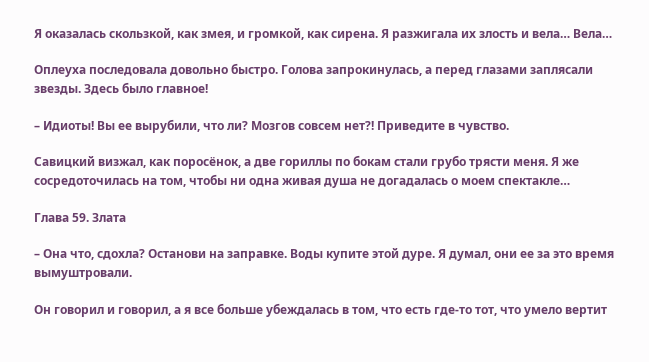Я оказалась скользкой, как змея, и громкой, как сирена. Я разжигала их злость и вела… Вела…

Оплеуха последовала довольно быстро. Голова запрокинулась, а перед глазами заплясали звезды. Здесь было главное!

– Идиоты! Вы ее вырубили, что ли? Мозгов совсем нет?! Приведите в чувство.

Савицкий визжал, как поросёнок, а две гориллы по бокам стали грубо трясти меня. Я же сосредоточилась на том, чтобы ни одна живая душа не догадалась о моем спектакле…

Глава 59. Злата

– Она что, сдохла? Останови на заправке. Воды купите этой дуре. Я думал, они ее за это время вымуштровали.

Он говорил и говорил, а я все больше убеждалась в том, что есть где-то тот, что умело вертит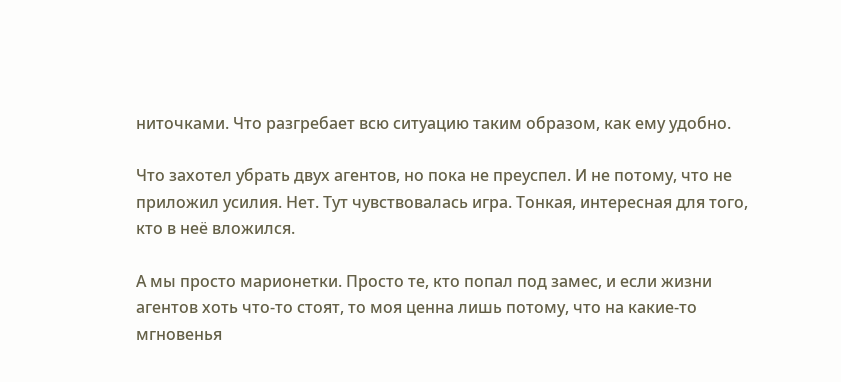ниточками. Что разгребает всю ситуацию таким образом, как ему удобно.

Что захотел убрать двух агентов, но пока не преуспел. И не потому, что не приложил усилия. Нет. Тут чувствовалась игра. Тонкая, интересная для того, кто в неё вложился.

А мы просто марионетки. Просто те, кто попал под замес, и если жизни агентов хоть что-то стоят, то моя ценна лишь потому, что на какие-то мгновенья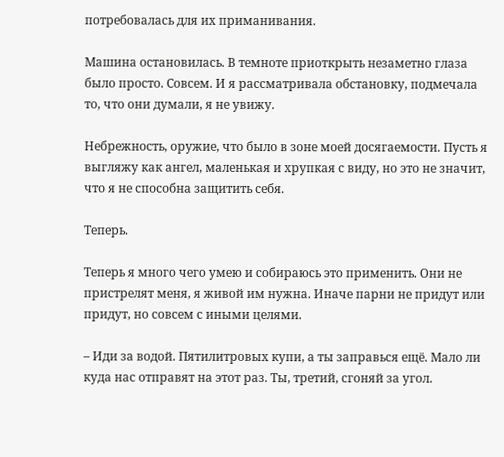потребовалась для их приманивания.

Машина остановилась. В темноте приоткрыть незаметно глаза было просто. Совсем. И я рассматривала обстановку, подмечала то, что они думали, я не увижу.

Небрежность, оружие, что было в зоне моей досягаемости. Пусть я выгляжу как ангел, маленькая и хрупкая с виду, но это не значит, что я не способна защитить себя.

Теперь.

Теперь я много чего умею и собираюсь это применить. Они не пристрелят меня, я живой им нужна. Иначе парни не придут или придут, но совсем с иными целями.

– Иди за водой. Пятилитровых купи, а ты заправься ещё. Мало ли куда нас отправят на этот раз. Ты, третий, сгоняй за угол.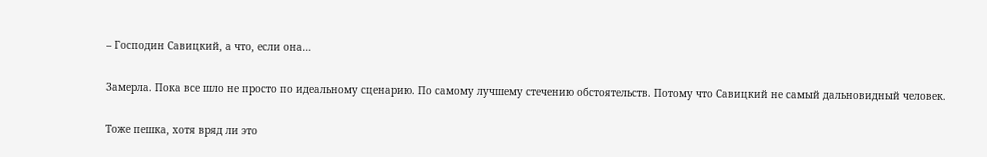– Господин Савицкий, а что, если она…

Замерла. Пока все шло не просто по идеальному сценарию. По самому лучшему стечению обстоятельств. Потому что Савицкий не самый дальновидный человек.

Тоже пешка, хотя вряд ли это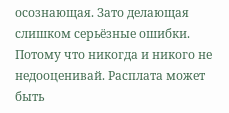осознающая. Зато делающая слишком серьёзные ошибки. Потому что никогда и никого не недооценивай. Расплата может быть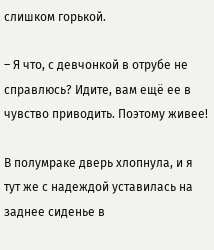слишком горькой.

– Я что, с девчонкой в отрубе не справлюсь? Идите, вам ещё ее в чувство приводить. Поэтому живее!

В полумраке дверь хлопнула, и я тут же с надеждой уставилась на заднее сиденье в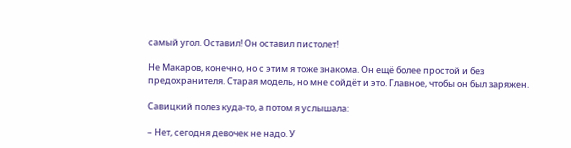самый угол. Оставил! Он оставил пистолет!

Не Макаров, конечно, но с этим я тоже знакома. Он ещё более простой и без предохранителя. Старая модель, но мне сойдёт и это. Главное, чтобы он был заряжен.

Савицкий полез куда-то, а потом я услышала:

– Нет, сегодня девочек не надо. У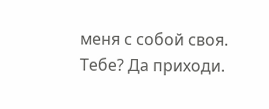меня с собой своя. Тебе? Да приходи.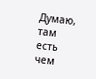Думаю, там есть чем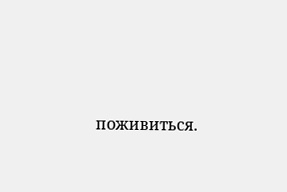поживиться.